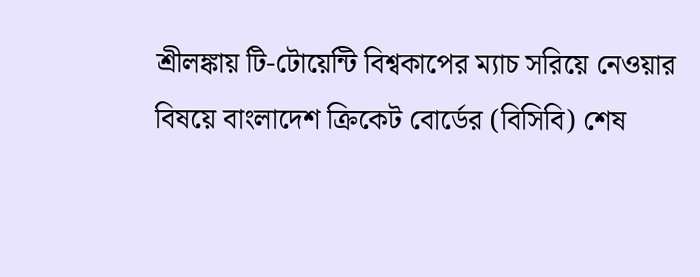শ্রীলঙ্কায় টি-টোয়েন্টি বিশ্বকাপের ম্যাচ সরিয়ে নেওয়ার বিষয়ে বাংলাদেশ ক্রিকেট বোর্ডের (বিসিবি) শেষ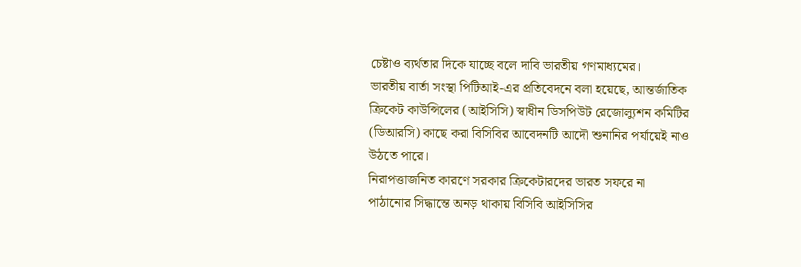চেষ্টাও ব্যর্থতার দিকে যাচ্ছে বলে দাবি ভারতীয় গণমাধ্যমের।
ভারতীয় বার্তা সংস্থা পিটিআই-এর প্রতিবেদনে বলা হয়েছে, আন্তর্জাতিক ক্রিকেট কাউন্সিলের (আইসিসি) স্বাধীন ডিসপিউট রেজোল্যুশন কমিটির (ডিআরসি) কাছে করা বিসিবির আবেদনটি আদৌ শুনানির পর্যায়েই নাও উঠতে পারে।
নিরাপত্তাজনিত কারণে সরকার ক্রিকেটারদের ভারত সফরে না পাঠানোর সিদ্ধান্তে অনড় থাকায় বিসিবি আইসিসির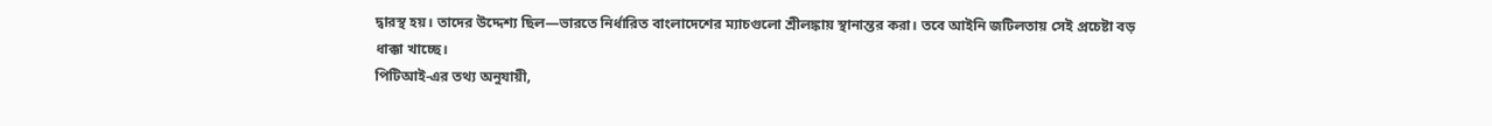দ্বারস্থ হয়। তাদের উদ্দেশ্য ছিল—ভারতে নির্ধারিত বাংলাদেশের ম্যাচগুলো শ্রীলঙ্কায় স্থানান্তর করা। তবে আইনি জটিলতায় সেই প্রচেষ্টা বড় ধাক্কা খাচ্ছে।
পিটিআই-এর তথ্য অনুযায়ী,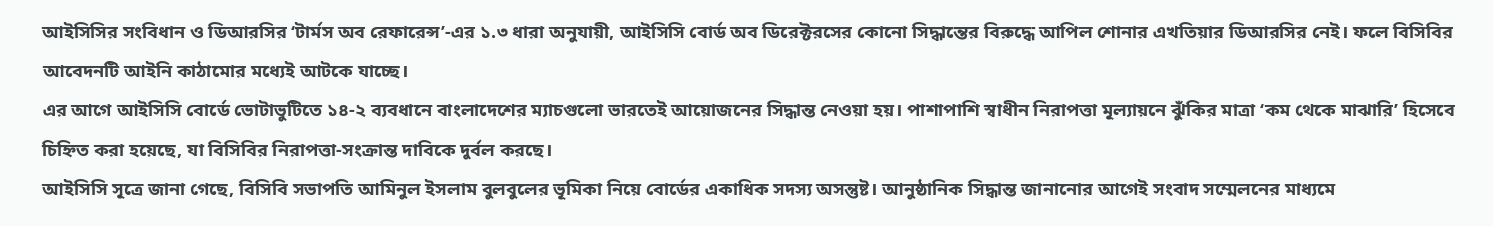আইসিসির সংবিধান ও ডিআরসির ‘টার্মস অব রেফারেন্স’-এর ১.৩ ধারা অনুযায়ী, আইসিসি বোর্ড অব ডিরেক্টরসের কোনো সিদ্ধান্তের বিরুদ্ধে আপিল শোনার এখতিয়ার ডিআরসির নেই। ফলে বিসিবির আবেদনটি আইনি কাঠামোর মধ্যেই আটকে যাচ্ছে।
এর আগে আইসিসি বোর্ডে ভোটাভুটিতে ১৪-২ ব্যবধানে বাংলাদেশের ম্যাচগুলো ভারতেই আয়োজনের সিদ্ধান্ত নেওয়া হয়। পাশাপাশি স্বাধীন নিরাপত্তা মূল্যায়নে ঝুঁকির মাত্রা ‘কম থেকে মাঝারি’ হিসেবে চিহ্নিত করা হয়েছে, যা বিসিবির নিরাপত্তা-সংক্রান্ত দাবিকে দুর্বল করছে।
আইসিসি সূত্রে জানা গেছে, বিসিবি সভাপতি আমিনুল ইসলাম বুলবুলের ভূমিকা নিয়ে বোর্ডের একাধিক সদস্য অসন্তুষ্ট। আনুষ্ঠানিক সিদ্ধান্ত জানানোর আগেই সংবাদ সম্মেলনের মাধ্যমে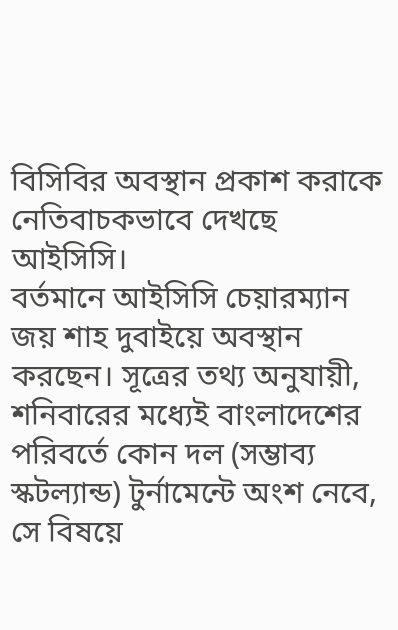বিসিবির অবস্থান প্রকাশ করাকে নেতিবাচকভাবে দেখছে আইসিসি।
বর্তমানে আইসিসি চেয়ারম্যান জয় শাহ দুবাইয়ে অবস্থান করছেন। সূত্রের তথ্য অনুযায়ী, শনিবারের মধ্যেই বাংলাদেশের পরিবর্তে কোন দল (সম্ভাব্য স্কটল্যান্ড) টুর্নামেন্টে অংশ নেবে, সে বিষয়ে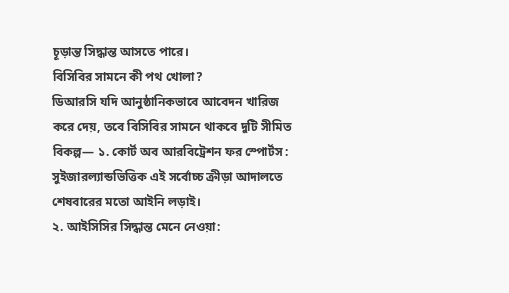চূড়ান্ত সিদ্ধান্ত আসতে পারে।
বিসিবির সামনে কী পথ খোলা?
ডিআরসি যদি আনুষ্ঠানিকভাবে আবেদন খারিজ করে দেয়, তবে বিসিবির সামনে থাকবে দুটি সীমিত বিকল্প— ১. কোর্ট অব আরবিট্রেশন ফর স্পোর্টস : সুইজারল্যান্ডভিত্তিক এই সর্বোচ্চ ক্রীড়া আদালতে শেষবারের মতো আইনি লড়াই।
২. আইসিসির সিদ্ধান্ত মেনে নেওয়া: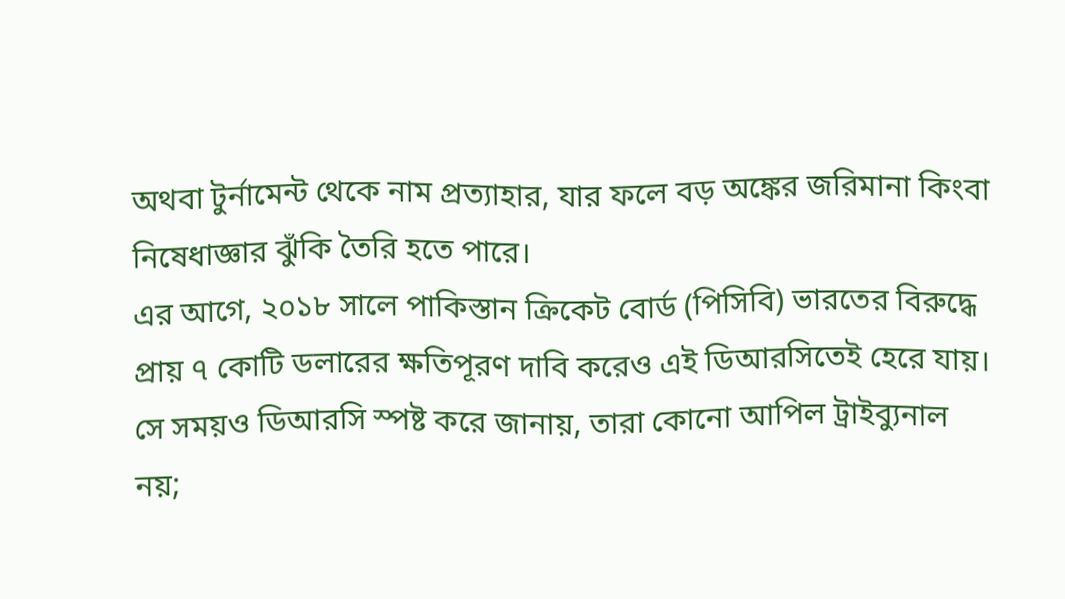অথবা টুর্নামেন্ট থেকে নাম প্রত্যাহার, যার ফলে বড় অঙ্কের জরিমানা কিংবা নিষেধাজ্ঞার ঝুঁকি তৈরি হতে পারে।
এর আগে, ২০১৮ সালে পাকিস্তান ক্রিকেট বোর্ড (পিসিবি) ভারতের বিরুদ্ধে প্রায় ৭ কোটি ডলারের ক্ষতিপূরণ দাবি করেও এই ডিআরসিতেই হেরে যায়। সে সময়ও ডিআরসি স্পষ্ট করে জানায়, তারা কোনো আপিল ট্রাইব্যুনাল নয়;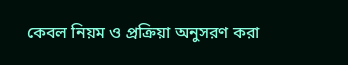কেবল নিয়ম ও প্রক্রিয়া অনুসরণ করা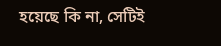হয়েছে কি না, সেটিই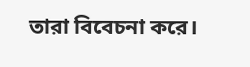তারা বিবেচনা করে।